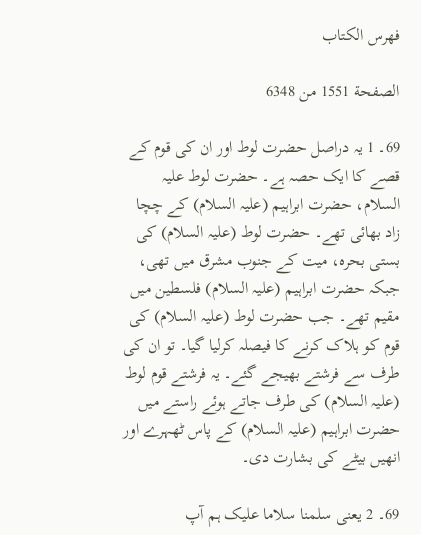فهرس الكتاب

الصفحة 1551 من 6348

69۔ 1 یہ دراصل حضرت لوط اور ان کی قوم کے قصے کا ایک حصہ ہے۔ حضرت لوط علیہ السلام، حضرت ابراہیم (علیہ السلام) کے چچا زاد بھائی تھے۔ حضرت لوط (علیہ السلام) کی بستی بحرہ، میت کے جنوب مشرق میں تھی، جبکہ حضرت ابراہیم (علیہ السلام) فلسطین میں مقیم تھے۔ جب حضرت لوط (علیہ السلام) کی قوم کو ہلاک کرنے کا فیصلہ کرلیا گیا۔ تو ان کی طرف سے فرشتے بھیجے گئے۔ یہ فرشتے قوم لوط (علیہ السلام) کی طرف جاتے ہوئے راستے میں حضرت ابراہیم (علیہ السلام) کے پاس ٹھہرے اور انھیں بیٹے کی بشارت دی۔

69۔ 2 یعنی سلمنا سلاما علیک ہم آپ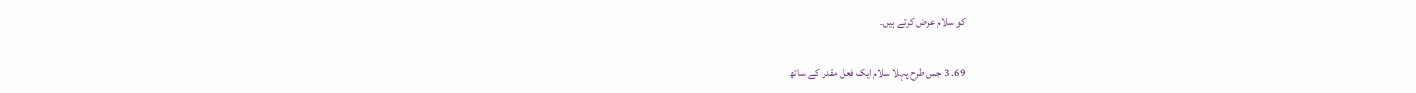کو سلام عرض کرتے ہیں۔

69۔ 3 جس طرح پہلا سلام ایک فعل مقدر کے ساتھ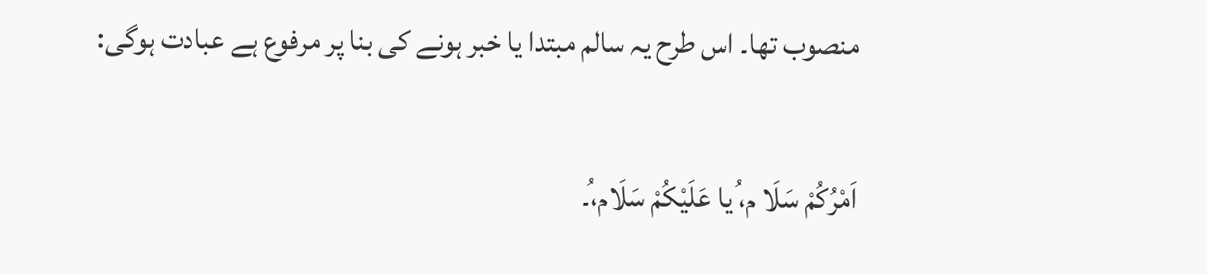منصوب تھا۔ اس طرح یہ سالم مبتدا یا خبر ہونے کی بنا پر مرفوع ہے عبادت ہوگی:

اَمْرُکُمْ سَلَا م،ُ یا عَلَیْکُمْ سَلَام،ُ۔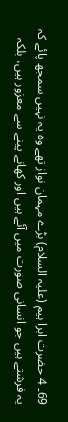69۔ 4 حضرت ابرا ہیم (علیہ السلام) بڑے مہمان نواز تھے وہ یہ نہیں سمجھ پائے کہ یہ فرشتے ہیں جو انسانی صورت میں آئے ہیں اور کھانے پینے سے معزور ہیں، بلکہ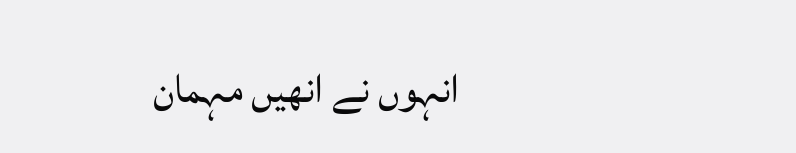انہوں نے انھیں مہمان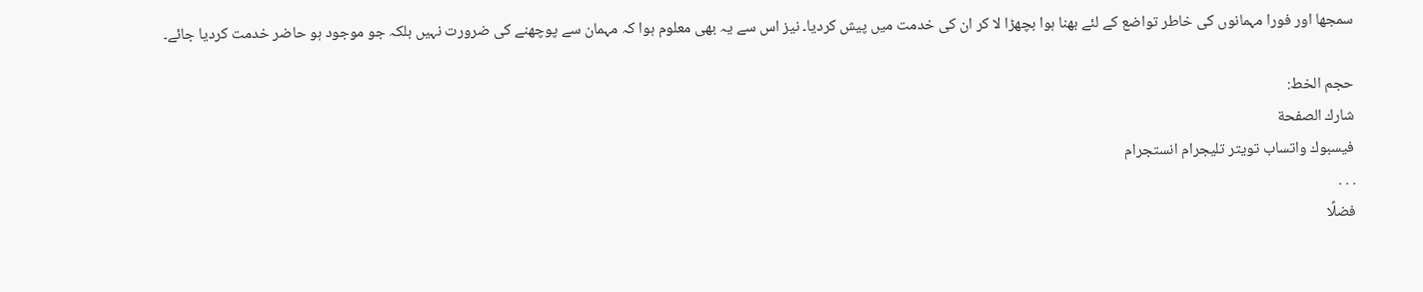سمجھا اور فورا مہمانوں کی خاطر تواضع کے لئے بھنا ہوا بچھڑا لا کر ان کی خدمت میں پیش کردیا۔ نیز اس سے یہ بھی معلوم ہوا کہ مہمان سے پوچھنے کی ضرورت نہیں بلکہ جو موجود ہو حاضر خدمت کردیا جائے۔

حجم الخط:
شارك الصفحة
فيسبوك واتساب تويتر تليجرام انستجرام
. . .
فضلًا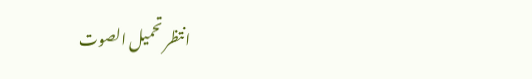انتظر تحميل الصوت